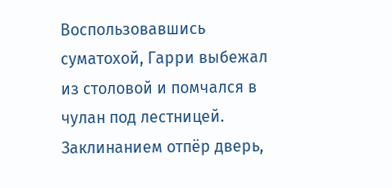Воспользовавшись суматохой, Гарри выбежал из столовой и помчался в чулан под лестницей. Заклинанием отпёр дверь,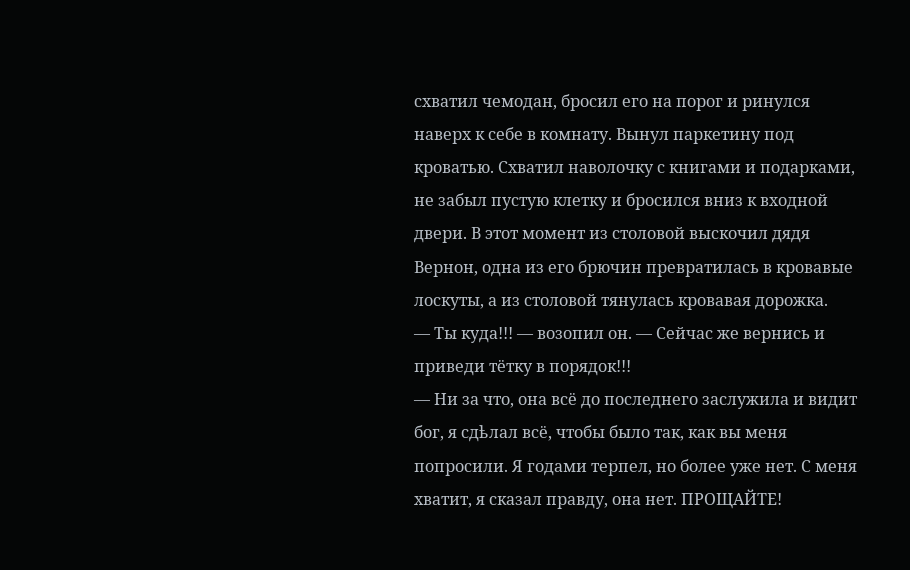схватил чемодан, бросил его на порог и ринулся наверх к себе в комнату. Вынул паркетину под кроватью. Схватил наволочку с книгами и подарками, не забыл пустую клетку и бросился вниз к входной двери. В этот момент из столовой выскочил дядя Вернон, одна из его брючин превратилась в кровавые лоскуты, а из столовой тянулась кровавая дорожка.
— Ты куда!!! — возопил он. — Сейчас же вернись и приведи тётку в порядок!!!
— Ни за что, она всё до последнего заслужила и видит бог, я сдѣлал всё, чтобы было так, как вы меня попросили. Я годами терпел, но более уже нет. С меня хватит, я сказал правду, она нет. ПРОЩАЙТЕ!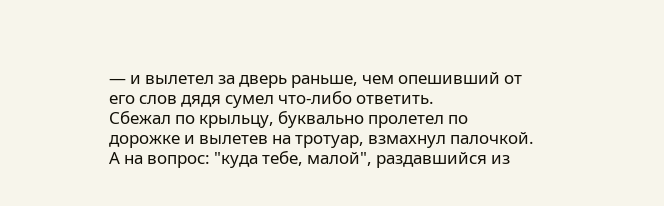— и вылетел за дверь раньше, чем опешивший от его слов дядя сумел что-либо ответить.
Сбежал по крыльцу, буквально пролетел по дорожке и вылетев на тротуар, взмахнул палочкой. А на вопрос: "куда тебе, малой", раздавшийся из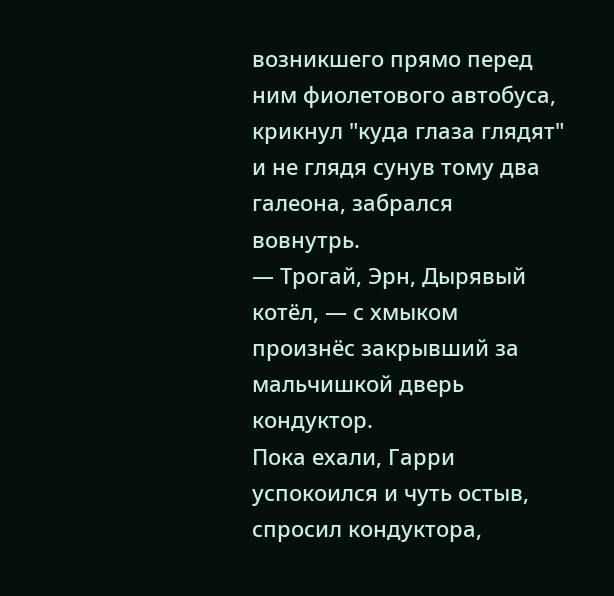возникшего прямо перед ним фиолетового автобуса, крикнул "куда глаза глядят" и не глядя сунув тому два галеона, забрался вовнутрь.
— Трогай, Эрн, Дырявый котёл, — с хмыком произнёс закрывший за мальчишкой дверь кондуктор.
Пока ехали, Гарри успокоился и чуть остыв, спросил кондуктора,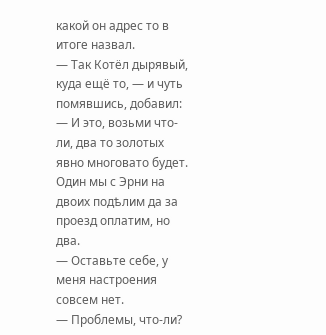какой он адрес то в итоге назвал.
— Так Котёл дырявый, куда ещё то, — и чуть помявшись, добавил: — И это, возьми что-ли, два то золотых явно многовато будет. Один мы с Эрни на двоих подѣлим да за проезд оплатим, но два.
— Оставьте себе, у меня настроения совсем нет.
— Проблемы, что-ли?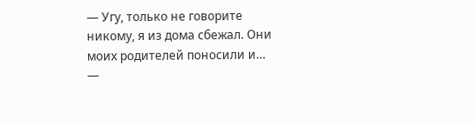— Угу, только не говорите никому, я из дома сбежал. Они моих родителей поносили и…
—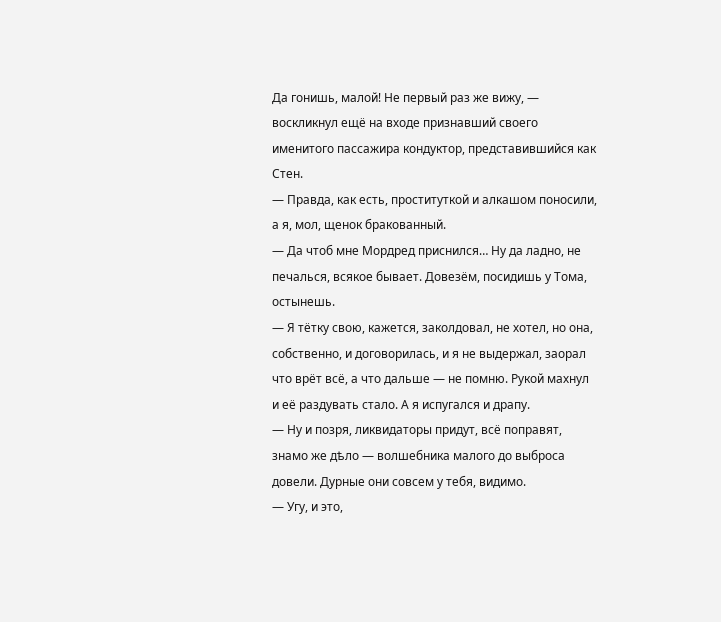Да гонишь, малой! Не первый раз же вижу, — воскликнул ещё на входе признавший своего именитого пассажира кондуктор, представившийся как Стен.
— Правда, как есть, проституткой и алкашом поносили, а я, мол, щенок бракованный.
— Да чтоб мне Мордред приснился… Ну да ладно, не печалься, всякое бывает. Довезём, посидишь у Тома, остынешь.
— Я тётку свою, кажется, заколдовал, не хотел, но она, собственно, и договорилась, и я не выдержал, заорал что врёт всё, а что дальше — не помню. Рукой махнул и её раздувать стало. А я испугался и драпу.
— Ну и позря, ликвидаторы придут, всё поправят, знамо же дѣло — волшебника малого до выброса довели. Дурные они совсем у тебя, видимо.
— Угу, и это,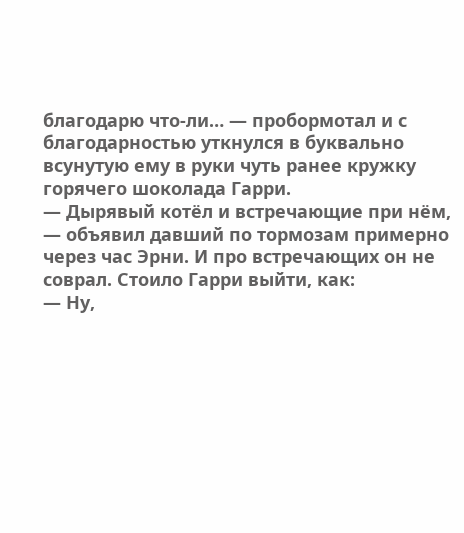благодарю что-ли… — пробормотал и с благодарностью уткнулся в буквально всунутую ему в руки чуть ранее кружку горячего шоколада Гарри.
— Дырявый котёл и встречающие при нём, — объявил давший по тормозам примерно через час Эрни. И про встречающих он не соврал. Стоило Гарри выйти, как:
— Ну,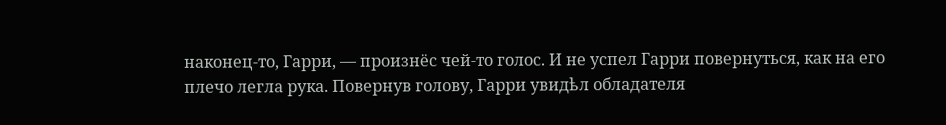наконец-то, Гарри, — произнёс чей-то голос. И не успел Гарри повернуться, как на его плечо легла рука. Повернув голову, Гарри увидѣл обладателя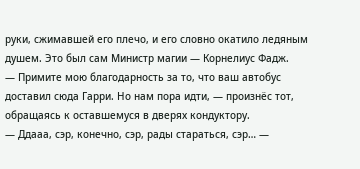руки, сжимавшей его плечо, и его словно окатило ледяным душем. Это был сам Министр магии — Корнелиус Фадж.
— Примите мою благодарность за то, что ваш автобус доставил сюда Гарри. Но нам пора идти, — произнёс тот, обращаясь к оставшемуся в дверях кондуктору.
— Ддааа, сэр, конечно, сэр, рады стараться, сэр… —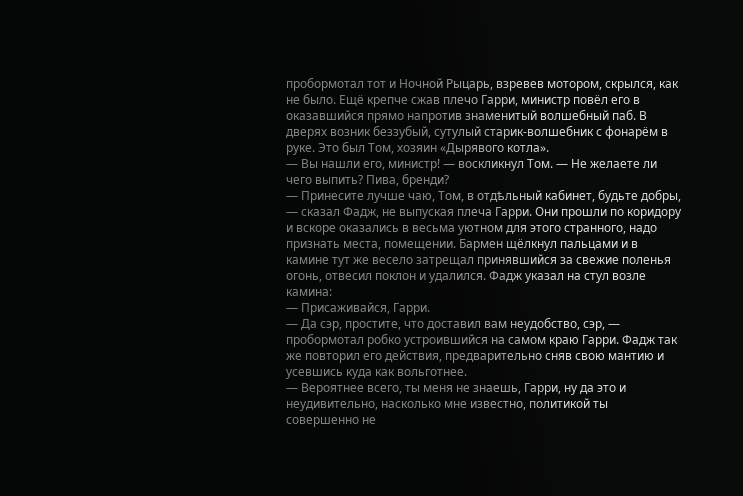пробормотал тот и Ночной Рыцарь, взревев мотором, скрылся, как не было. Ещё крепче сжав плечо Гарри, министр повёл его в оказавшийся прямо напротив знаменитый волшебный паб. В дверях возник беззубый, сутулый старик-волшебник с фонарём в руке. Это был Том, хозяин «Дырявого котла».
— Вы нашли его, министр! — воскликнул Том. — Не желаете ли чего выпить? Пива, бренди?
— Принесите лучше чаю, Том, в отдѣльный кабинет, будьте добры, — сказал Фадж, не выпуская плеча Гарри. Они прошли по коридору и вскоре оказались в весьма уютном для этого странного, надо признать места, помещении. Бармен щёлкнул пальцами и в камине тут же весело затрещал принявшийся за свежие поленья огонь, отвесил поклон и удалился. Фадж указал на стул возле камина:
— Присаживайся, Гарри.
— Да сэр, простите, что доставил вам неудобство, сэр, — пробормотал робко устроившийся на самом краю Гарри. Фадж так же повторил его действия, предварительно сняв свою мантию и усевшись куда как вольготнее.
— Вероятнее всего, ты меня не знаешь, Гарри, ну да это и неудивительно, насколько мне известно, политикой ты совершенно не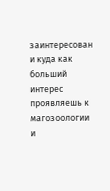заинтересован и куда как больший интерес проявляешь к магозоологии и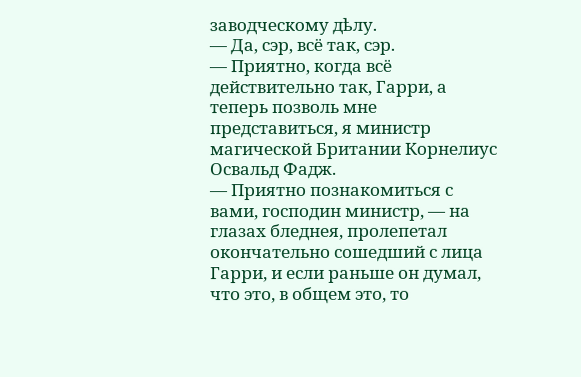заводческому дѣлу.
— Да, сэр, всё так, сэр.
— Приятно, когда всё действительно так, Гарри, а теперь позволь мне представиться, я министр магической Британии Корнелиус Освальд Фадж.
— Приятно познакомиться с вами, господин министр, — на глазах бледнея, пролепетал окончательно сошедший с лица Гарри, и если раньше он думал, что это, в общем это, то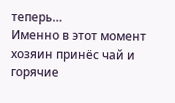теперь…
Именно в этот момент хозяин принёс чай и горячие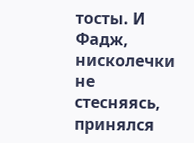тосты. И Фадж, нисколечки не стесняясь, принялся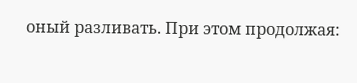оный разливать. При этом продолжая: